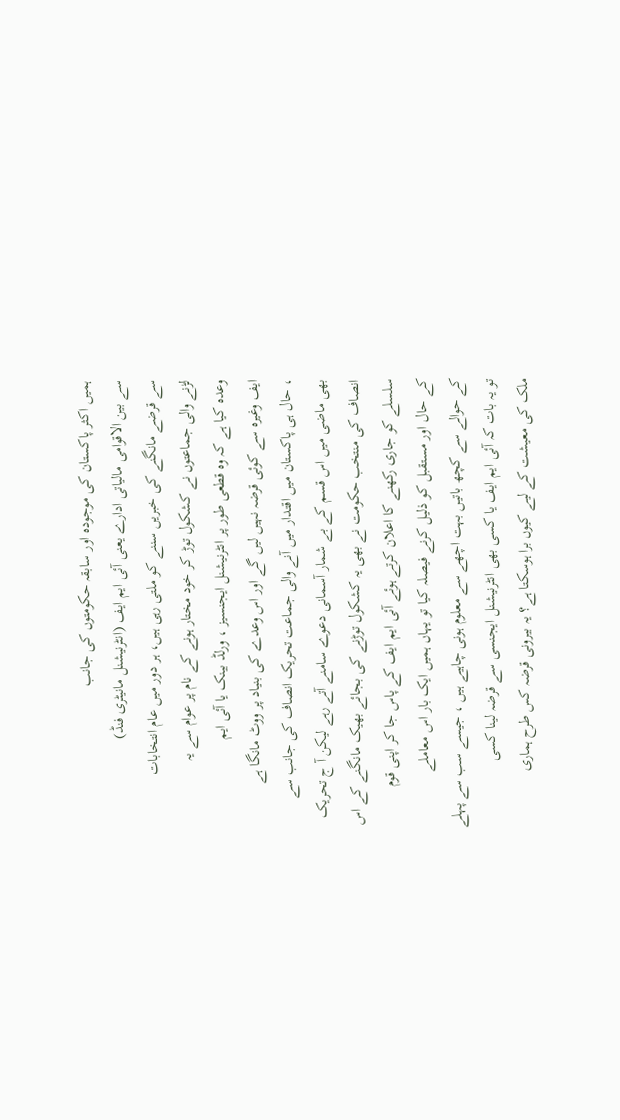ہمیں اکثر پاکستان کی موجودہ اور سابقہ حکومتوں کی جانب
سے بین الاقوامی مالیاتی ادارے یعنی آئی ایم ایف (انٹرنیشنل مانیٹری فنڈ)
سے قرضے مانگنے کی خبریں سننے کو ملتی رہی ہیں، ہر دور میں عام انتخابات
لڑنے والی جماعتوں نے کشکول توڑ کر خود مختار ہونے کے نام پر عوام سے یہ
وعدہ کیا ہے کہ وہ قطعی طور پر انٹرنیشنل ایجنسیز ، ورلڈ بینک یا آئی ایم
ایف وغیرہ سے کوئی قرضہ نہیں لیں گے اور اس وعدے کی بنیاد پر ووٹ مانگا ہے
، حال ہی پاکستان میں اقتدار میں آنے والی جماعت تحریک انصاف کی جانب سے
بھی ماضی میں اس قسم کے بے شمار آسمانی دعوے سامنے آتے رہے لیکن آ ج تحریک
انصاف کی منتخب حکومت نے بھی یہ کشکول توڑنے کی بجائے بھیک مانگنے کے اس
سلسلے کو جاری رکھنے کا اعلان کرتے ہوئے آئی ایم ایف کے پاس جا کر اپنی قوم
کے حال اور مستقبل کو ذلیل کرنے فیصلہ کیا تو یہاں ہمیں ایک بار اس معاملے
کے حوالے سے کچھ باتیں بہت اچھے سے معلوم ہونی چاہیے ہیں ، جیسے سب سے پہلے
تو یہ بات کہ آئی ایم ایف یا کسی بھی انٹرنیشنل ایجنسی سے قرضہ لینا کسی
ملک کی معیشت کے لیے کیوں برا ہوسکتا ہے؟ یہ بیرونی قرضہ کس طرح ہماری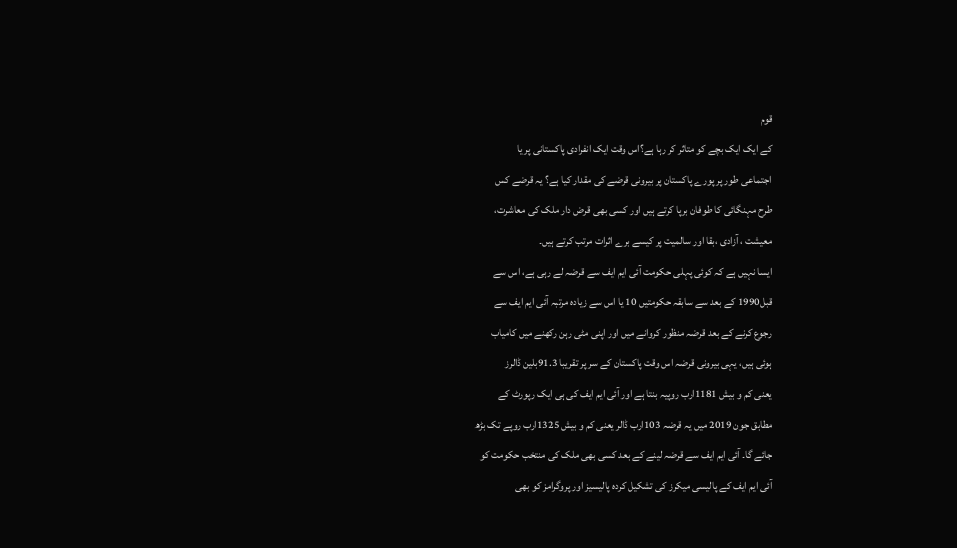قوم
کے ایک ایک بچے کو متاثر کر رہا ہے؟اس وقت ایک انفرادی پاکستانی پر یا
اجتماعی طور پر پورے پاکستان پر بیرونی قرضے کی مقدار کیا ہے؟ یہ قرضے کس
طرح مہنگائی کا طوفان برپا کرتے ہیں اور کسی بھی قرض دار ملک کی معاشرت،
معیشت ، آزادی ،بقا اور سالمیت پر کیسے برے اثرات مرتب کرتے ہیں۔
ایسا نہیں ہے کہ کوئی پہلی حکومت آئی ایم ایف سے قرضہ لے رہی ہے، اس سے
قبل1990 کے بعد سے سابقہ حکومتیں 10 یا اس سے زیادہ مرتبہ آئی ایم ایف سے
رجوع کرنے کے بعد قرضہ منظور کروانے میں اور اپنی مٹی رہن رکھنے میں کامیاب
ہوئی ہیں، یہی بیرونی قرضہ اس وقت پاکستان کے سر پر تقریبا 91.3بلین ڈالرز
یعنی کم و بیش 1181ارب روپیہ بنتا ہے اور آئی ایم ایف کی ہی ایک رپورٹ کے
مطابق جون 2019 میں یہ قرضہ 103ارب ڈالر یعنی کم و بیش 1325ارب روپے تک بڑھ
جائے گا۔ آئی ایم ایف سے قرضہ لینے کے بعد کسی بھی ملک کی منتخب حکومت کو
آئی ایم ایف کے پالیسی میکرز کی تشکیل کردہ پالیسیز اور پروگرامز کو بھی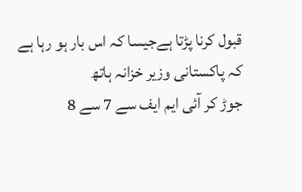قبول کرنا پڑتا ہےجیسا کہ اس بار ہو رہا ہے کہ پاکستانی وزیر خزانہ ہاتھ
جوڑ کر آئی ایم ایف سے 7 سے 8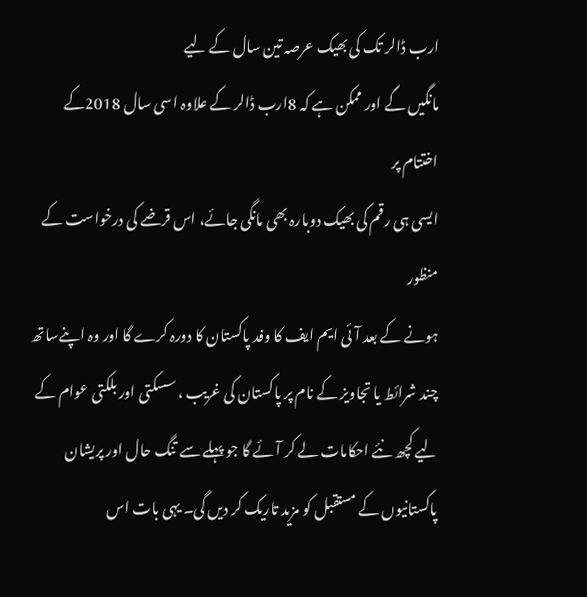ارب ڈالر تک کی بھیک عرصہ تین سال کے لیے
مانگیں گے اور ممکن ہے کہ 8ارب ڈالر کے علاوہ اسی سال 2018کے اختتام پر
ایسی ہی رقم کی بھیک دوبارہ بھی مانگی جائے، اس قرضے کی درخواست کے منظور
ہونے کے بعد آئی ایم ایف کا وفد پاکستان کا دورہ کرے گا اور وہ اپنےساتھ
چند شرائط یا تجاویز کے نام پر پاکستان کی غریب ، سسکتی اور بلکتی عوام کے
لیے کچھ نئے احکامات لے کر آئے گا جو پہلے سے تنگ حال اور پریشان
پاکستانیوں کے مستقبل کو مزید تاریک کر دیں گی۔ یہی بات اس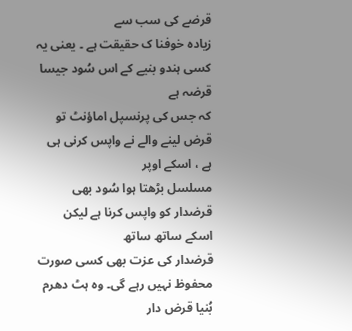قرضے کی سب سے
زیادہ خوفنا ک حقیقت ہے ۔ یعنی یہ کسی ہندو بنیے کے اس سُود جیسا قرضہ ہے
کہ جس کی پرنسپل اماؤنٹ تو قرض لینے والے نے واپس کرنی ہی ہے ، اسکے اوپر
مسلسل بڑھتا ہوا سُود بھی قرضدار کو واپس کرنا ہے لیکن اسکے ساتھ ساتھ
قرضدار کی عزت بھی کسی صورت محفوظ نہیں رہے گی۔ وہ ہٹ دھرم بُنیا قرض دار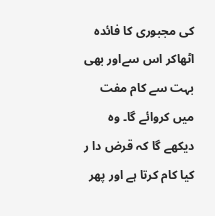کی مجبوری کا فائدہ اٹھاکر اس سےاور بھی بہت سے کام مفت میں کروائے گا۔ وہ
دیکھے گا کہ قرض دا ر کیا کام کرتا ہے اور پھر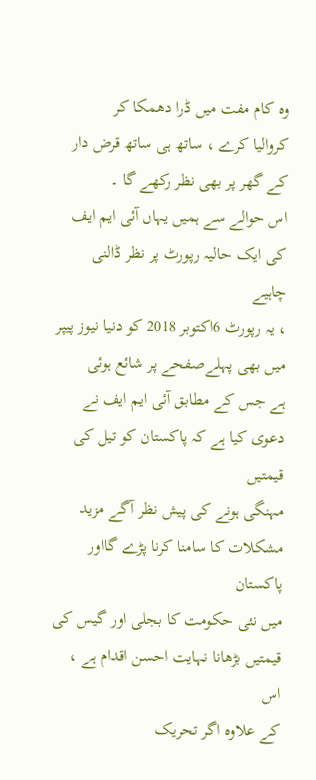وہ کام مفت میں ڈرا دھمکا کر
کروالیا کرے ، ساتھ ہی ساتھ قرض دار کے گھر پر بھی نظر رکھے گا ۔
اس حوالے سے ہمیں یہاں آئی ایم ایف کی ایک حالیہ رپورٹ پر نظر ڈالنی چاہیے
، یہ رپورٹ 6اکتوبر 2018 کو دنیا نیوز پیپر میں بھی پہلےصفحے پر شائع ہوئی
ہے جس کے مطابق آئی ایم ایف نے دعوی کیا ہے کہ پاکستان کو تیل کی قیمتیں
مہنگی ہونے کی پیش نظر آگے مزید مشکلات کا سامنا کرنا پڑے گااور پاکستان
میں نئی حکومت کا بجلی اور گیس کی قیمتیں بڑھانا نہایت احسن اقدام ہے ، اس
کے علاوہ اگر تحریک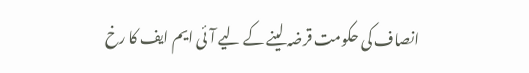انصاف کی حکومت قرضہ لینے کے لیے آئی ایم ایف کا رخ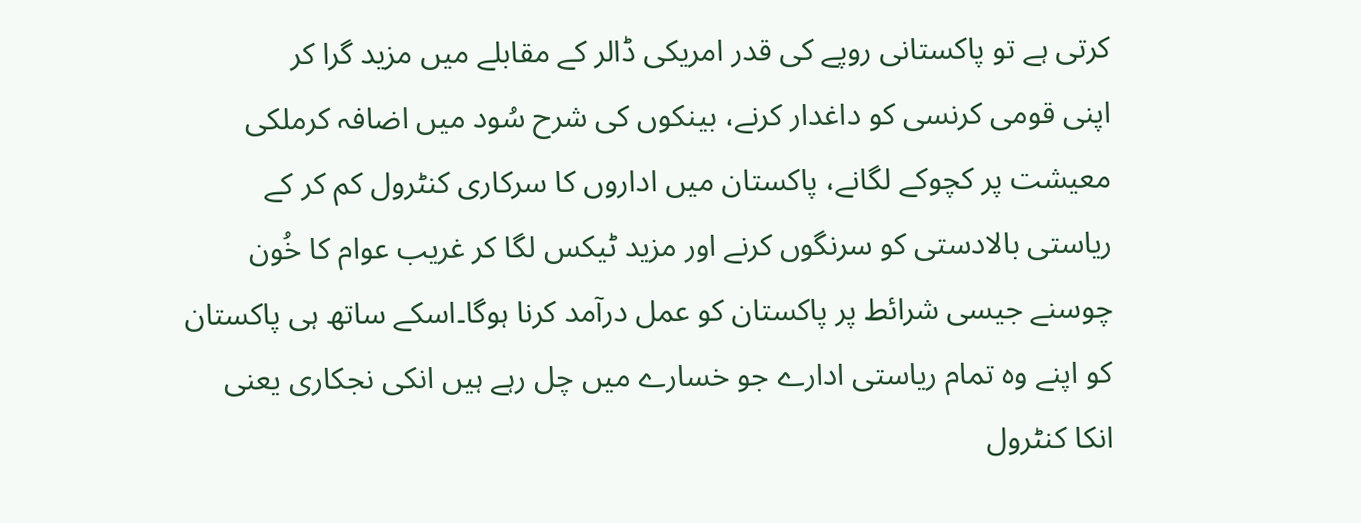کرتی ہے تو پاکستانی روپے کی قدر امریکی ڈالر کے مقابلے میں مزید گرا کر
اپنی قومی کرنسی کو داغدار کرنے، بینکوں کی شرح سُود میں اضافہ کرملکی
معیشت پر کچوکے لگانے، پاکستان میں اداروں کا سرکاری کنٹرول کم کر کے
ریاستی بالادستی کو سرنگوں کرنے اور مزید ٹیکس لگا کر غریب عوام کا خُون
چوسنے جیسی شرائط پر پاکستان کو عمل درآمد کرنا ہوگا۔اسکے ساتھ ہی پاکستان
کو اپنے وہ تمام ریاستی ادارے جو خسارے میں چل رہے ہیں انکی نجکاری یعنی
انکا کنٹرول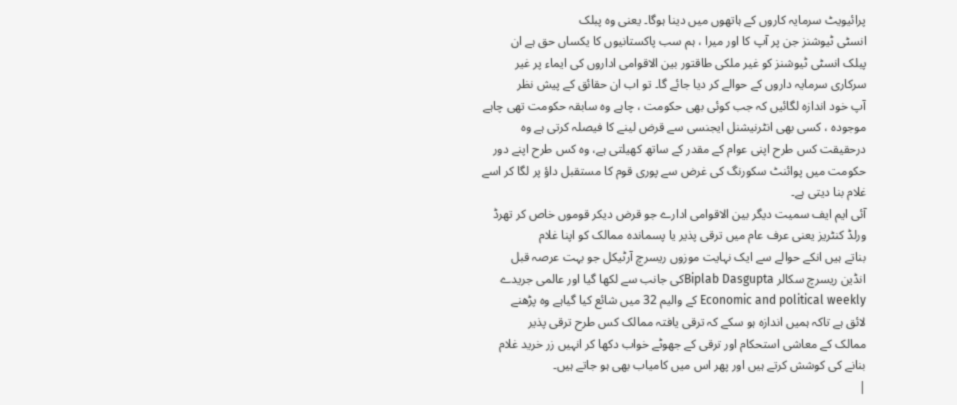پرائیویٹ سرمایہ کاروں کے ہاتھوں میں دینا ہوگا۔ یعنی وہ پبلک
انسٹی ٹیوشنز جن پر آپ کا اور میرا ، ہم سب پاکستانیوں کا یکساں حق ہے ان
پبلک انسٹی ٹیوشنز کو غیر ملکی طاقتور بین الاقوامی اداروں کی ایماء پر غیر
سرکاری سرمایہ داروں کے حوالے کر دیا جائے گا۔ تو اب ان حقائق کے پیش نظر
آپ خود اندازہ لگائیں کہ جب کوئی بھی حکومت ، چاہے وہ سابقہ حکومت تھی چاہے
موجودہ ، کسی بھی انٹرنیشنل ایجنسی سے قرض لینے کا فیصلہ کرتی ہے وہ
درحقیقت کس طرح اپنی عوام کے مقدر کے ساتھ کھیلتی ہے، وہ کس طرح اپنے دور
حکومت میں پوائنٹ سکورنگ کی غرض سے پوری قوم کا مستقبل داؤ پر لگا کر اسے
غلام بنا دیتی ہے۔
آئی ایم ایف سمیت دیگر بین الاقوامی ادارے جو قرض دیکر قوموں خاص کر تھرڈ
ورلڈ کنٹریز یعنی عرف عام میں ترقی پذیر یا پسماندہ ممالک کو اپنا غلام
بناتے ہیں انکے حوالے سے ایک نہایت موزوں ریسرچ آرٹیکل جو بہت عرصہ قبل
انڈین ریسرچ سکالر Biplab Dasguptaکی جانب سے لکھا گیا اور عالمی جریدے
Economic and political weekly کے والیم 32 میں شائع کیا گیاہے وہ پڑھنے
لائق ہے تاکہ ہمیں اندازہ ہو سکے کہ ترقی یافتہ ممالک کس طرح ترقی پذیر
ممالک کے معاشی استحکام اور ترقی کے جھوٹے خواب دکھا کر انہیں زر خرید غلام
بنانے کی کوشش کرتے ہیں اور پھر اس میں کامیاب بھی ہو جاتے ہیں۔
|